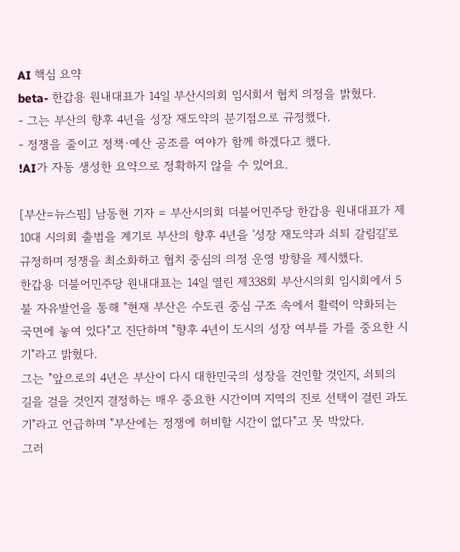AI 핵심 요약
beta- 한갑용 원내대표가 14일 부산시의회 임시회서 협치 의정을 밝혔다.
- 그는 부산의 향후 4년을 성장 재도약의 분기점으로 규정했다.
- 정쟁을 줄이고 정책·예산 공조를 여야가 함께 하겠다고 했다.
!AI가 자동 생성한 요약으로 정확하지 않을 수 있어요.

[부산=뉴스핌] 남동현 기자 = 부산시의회 더불어민주당 한갑용 원내대표가 제10대 시의회 출범을 계기로 부산의 향후 4년을 '성장 재도약과 쇠퇴 갈림길'로 규정하며 정쟁을 최소화하고 협치 중심의 의정 운영 방향을 제시했다.
한갑용 더불어민주당 원내대표는 14일 열린 제338회 부산시의회 임시회에서 5불 자유발언을 통해 "현재 부산은 수도권 중심 구조 속에서 활력이 약화되는 국면에 놓여 있다"고 진단하며 "향후 4년이 도시의 성장 여부를 가를 중요한 시기"라고 밝혔다.
그는 "앞으로의 4년은 부산이 다시 대한민국의 성장을 견인할 것인지, 쇠퇴의 길을 걸을 것인지 결정하는 매우 중요한 시간이며 지역의 진로 선택이 걸린 과도기"라고 언급하며 "부산에는 정쟁에 허비할 시간이 없다"고 못 박았다.
그러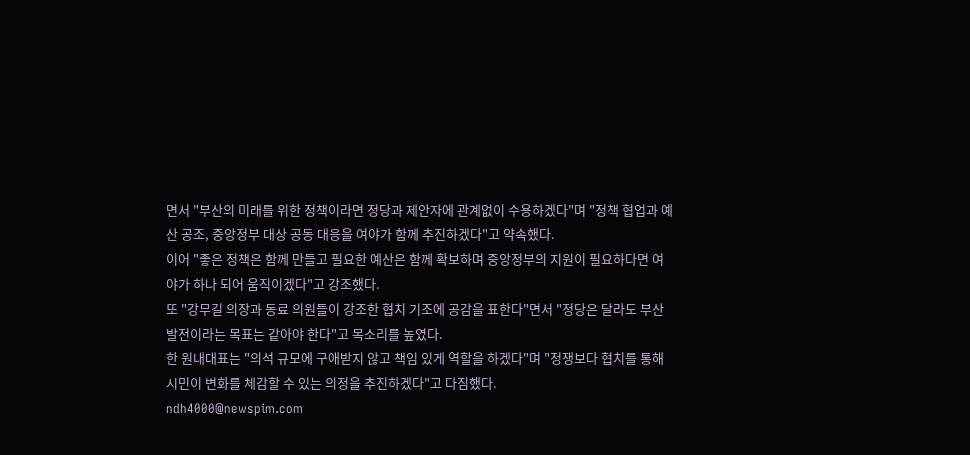면서 "부산의 미래를 위한 정책이라면 정당과 제안자에 관계없이 수용하겠다"며 "정책 협업과 예산 공조, 중앙정부 대상 공동 대응을 여야가 함께 추진하겠다"고 약속했다.
이어 "좋은 정책은 함께 만들고 필요한 예산은 함께 확보하며 중앙정부의 지원이 필요하다면 여야가 하나 되어 움직이겠다"고 강조했다.
또 "강무길 의장과 동료 의원들이 강조한 협치 기조에 공감을 표한다"면서 "정당은 달라도 부산 발전이라는 목표는 같아야 한다"고 목소리를 높였다.
한 원내대표는 "의석 규모에 구애받지 않고 책임 있게 역할을 하겠다"며 "정쟁보다 협치를 통해 시민이 변화를 체감할 수 있는 의정을 추진하겠다"고 다짐했다.
ndh4000@newspim.com